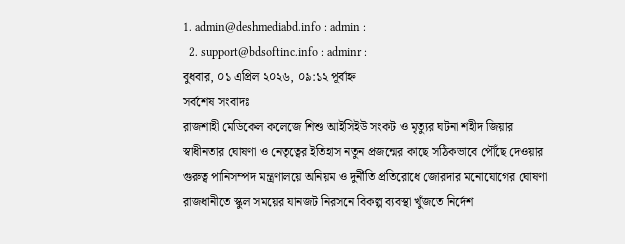1. admin@deshmediabd.info : admin :
  2. support@bdsoftinc.info : adminr :
বুধবার, ০১ এপ্রিল ২০২৬, ০৯:১২ পূর্বাহ্ন
সর্বশেষ সংবাদঃ
রাজশাহী মেডিকেল কলেজে শিশু আইসিইউ সংকট ও মৃত্যুর ঘটনা শহীদ জিয়ার স্বাধীনতার ঘোষণা ও নেতৃত্বের ইতিহাস নতুন প্রজন্মের কাছে সঠিকভাবে পৌঁছে দেওয়ার গুরুত্ব পানিসম্পদ মন্ত্রণালয়ে অনিয়ম ও দুর্নীতি প্রতিরোধে জোরদার মনোযোগের ঘোষণা রাজধানীতে স্কুল সময়ের যানজট নিরসনে বিকল্প ব্যবস্থা খুঁজতে নির্দেশ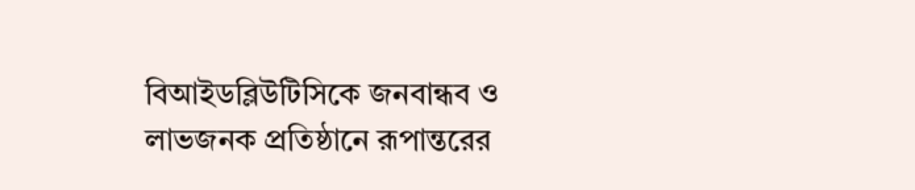বিআইডব্লিউটিসিকে জনবান্ধব ও লাভজনক প্রতিষ্ঠানে রূপান্তরের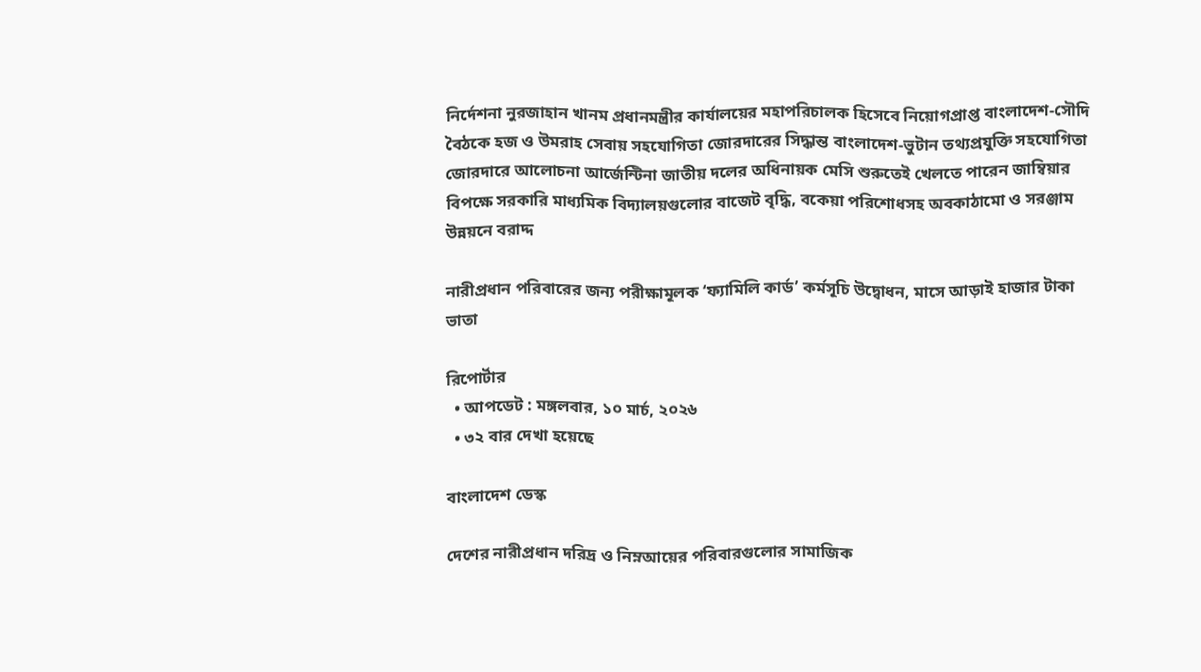নির্দেশনা নুরজাহান খানম প্রধানমন্ত্রীর কার্যালয়ের মহাপরিচালক হিসেবে নিয়োগপ্রাপ্ত বাংলাদেশ-সৌদি বৈঠকে হজ ও উমরাহ সেবায় সহযোগিতা জোরদারের সিদ্ধান্ত বাংলাদেশ-ভুটান তথ্যপ্রযুক্তি সহযোগিতা জোরদারে আলোচনা আর্জেন্টিনা জাতীয় দলের অধিনায়ক মেসি শুরুতেই খেলতে পারেন জাম্বিয়ার বিপক্ষে সরকারি মাধ্যমিক বিদ্যালয়গুলোর বাজেট বৃদ্ধি, বকেয়া পরিশোধসহ অবকাঠামো ও সরঞ্জাম উন্নয়নে বরাদ্দ

নারীপ্রধান পরিবারের জন্য পরীক্ষামূলক ‘ফ্যামিলি কার্ড’ কর্মসূচি উদ্বোধন, মাসে আড়াই হাজার টাকা ভাতা

রিপোর্টার
  • আপডেট : মঙ্গলবার, ১০ মার্চ, ২০২৬
  • ৩২ বার দেখা হয়েছে

বাংলাদেশ ডেস্ক

দেশের নারীপ্রধান দরিদ্র ও নিম্নআয়ের পরিবারগুলোর সামাজিক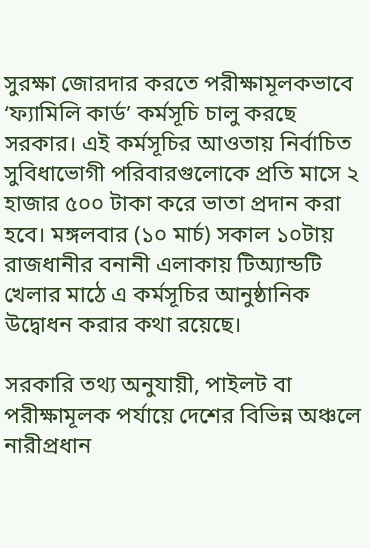সুরক্ষা জোরদার করতে পরীক্ষামূলকভাবে ‘ফ্যামিলি কার্ড’ কর্মসূচি চালু করছে সরকার। এই কর্মসূচির আওতায় নির্বাচিত সুবিধাভোগী পরিবারগুলোকে প্রতি মাসে ২ হাজার ৫০০ টাকা করে ভাতা প্রদান করা হবে। মঙ্গলবার (১০ মার্চ) সকাল ১০টায় রাজধানীর বনানী এলাকায় টিঅ্যান্ডটি খেলার মাঠে এ কর্মসূচির আনুষ্ঠানিক উদ্বোধন করার কথা রয়েছে।

সরকারি তথ্য অনুযায়ী, পাইলট বা পরীক্ষামূলক পর্যায়ে দেশের বিভিন্ন অঞ্চলে নারীপ্রধান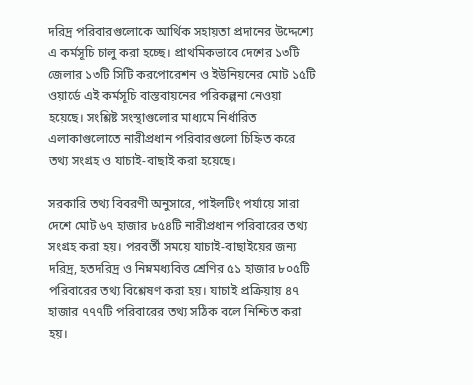দরিদ্র পরিবারগুলোকে আর্থিক সহায়তা প্রদানের উদ্দেশ্যে এ কর্মসূচি চালু করা হচ্ছে। প্রাথমিকভাবে দেশের ১৩টি জেলার ১৩টি সিটি করপোরেশন ও ইউনিয়নের মোট ১৫টি ওয়ার্ডে এই কর্মসূচি বাস্তবায়নের পরিকল্পনা নেওয়া হয়েছে। সংশ্লিষ্ট সংস্থাগুলোর মাধ্যমে নির্ধারিত এলাকাগুলোতে নারীপ্রধান পরিবারগুলো চিহ্নিত করে তথ্য সংগ্রহ ও যাচাই-বাছাই করা হয়েছে।

সরকারি তথ্য বিবরণী অনুসারে, পাইলটিং পর্যায়ে সারা দেশে মোট ৬৭ হাজার ৮৫৪টি নারীপ্রধান পরিবারের তথ্য সংগ্রহ করা হয়। পরবর্তী সময়ে যাচাই-বাছাইয়ের জন্য দরিদ্র, হতদরিদ্র ও নিম্নমধ্যবিত্ত শ্রেণির ৫১ হাজার ৮০৫টি পরিবারের তথ্য বিশ্লেষণ করা হয়। যাচাই প্রক্রিয়ায় ৪৭ হাজার ৭৭৭টি পরিবারের তথ্য সঠিক বলে নিশ্চিত করা হয়।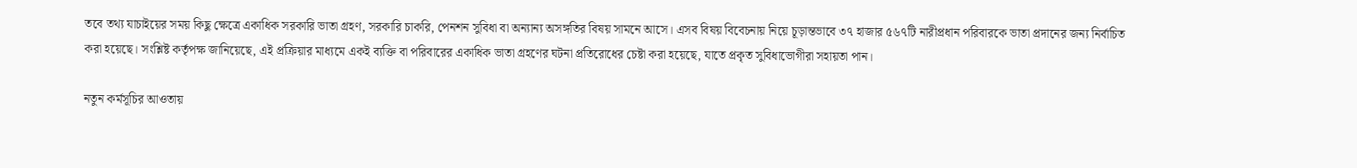তবে তথ্য যাচাইয়ের সময় কিছু ক্ষেত্রে একাধিক সরকারি ভাতা গ্রহণ, সরকারি চাকরি, পেনশন সুবিধা বা অন্যান্য অসঙ্গতির বিষয় সামনে আসে। এসব বিষয় বিবেচনায় নিয়ে চূড়ান্তভাবে ৩৭ হাজার ৫৬৭টি নারীপ্রধান পরিবারকে ভাতা প্রদানের জন্য নির্বাচিত করা হয়েছে। সংশ্লিষ্ট কর্তৃপক্ষ জানিয়েছে, এই প্রক্রিয়ার মাধ্যমে একই ব্যক্তি বা পরিবারের একাধিক ভাতা গ্রহণের ঘটনা প্রতিরোধের চেষ্টা করা হয়েছে, যাতে প্রকৃত সুবিধাভোগীরা সহায়তা পান।

নতুন কর্মসূচির আওতায়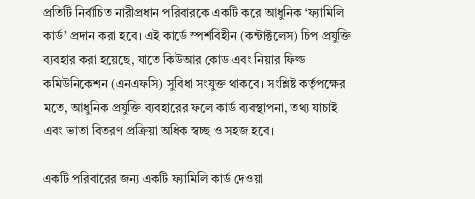প্রতিটি নির্বাচিত নারীপ্রধান পরিবারকে একটি করে আধুনিক ‘ফ্যামিলি কার্ড’ প্রদান করা হবে। এই কার্ডে স্পর্শবিহীন (কন্টাক্টলেস) চিপ প্রযুক্তি ব্যবহার করা হয়েছে, যাতে কিউআর কোড এবং নিয়ার ফিল্ড কমিউনিকেশন (এনএফসি) সুবিধা সংযুক্ত থাকবে। সংশ্লিষ্ট কর্তৃপক্ষের মতে, আধুনিক প্রযুক্তি ব্যবহারের ফলে কার্ড ব্যবস্থাপনা, তথ্য যাচাই এবং ভাতা বিতরণ প্রক্রিয়া অধিক স্বচ্ছ ও সহজ হবে।

একটি পরিবারের জন্য একটি ফ্যামিলি কার্ড দেওয়া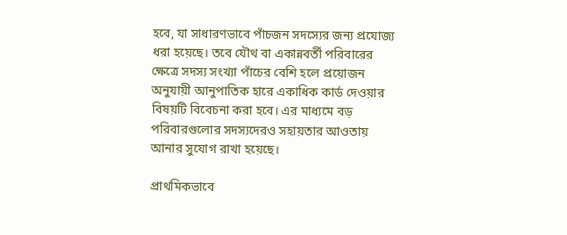হবে, যা সাধারণভাবে পাঁচজন সদস্যের জন্য প্রযোজ্য ধরা হয়েছে। তবে যৌথ বা একান্নবর্তী পরিবারের ক্ষেত্রে সদস্য সংখ্যা পাঁচের বেশি হলে প্রয়োজন অনুযায়ী আনুপাতিক হারে একাধিক কার্ড দেওয়ার বিষয়টি বিবেচনা করা হবে। এর মাধ্যমে বড় পরিবারগুলোর সদস্যদেরও সহায়তার আওতায় আনার সুযোগ রাখা হয়েছে।

প্রাথমিকভাবে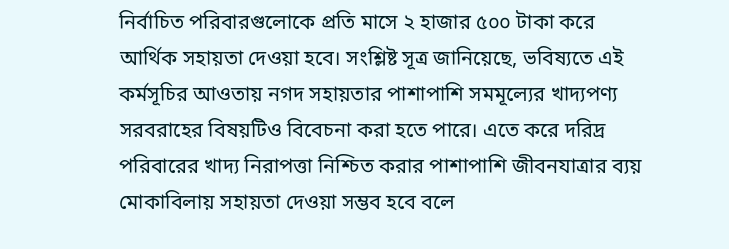নির্বাচিত পরিবারগুলোকে প্রতি মাসে ২ হাজার ৫০০ টাকা করে আর্থিক সহায়তা দেওয়া হবে। সংশ্লিষ্ট সূত্র জানিয়েছে, ভবিষ্যতে এই কর্মসূচির আওতায় নগদ সহায়তার পাশাপাশি সমমূল্যের খাদ্যপণ্য সরবরাহের বিষয়টিও বিবেচনা করা হতে পারে। এতে করে দরিদ্র পরিবারের খাদ্য নিরাপত্তা নিশ্চিত করার পাশাপাশি জীবনযাত্রার ব্যয় মোকাবিলায় সহায়তা দেওয়া সম্ভব হবে বলে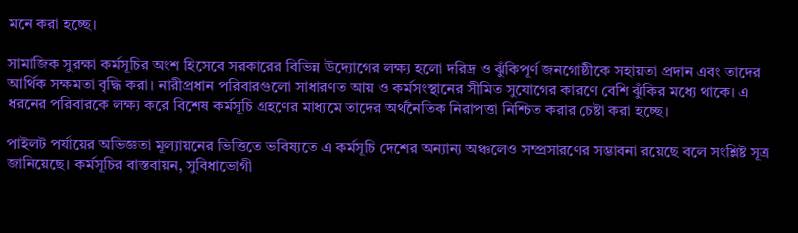মনে করা হচ্ছে।

সামাজিক সুরক্ষা কর্মসূচির অংশ হিসেবে সরকারের বিভিন্ন উদ্যোগের লক্ষ্য হলো দরিদ্র ও ঝুঁকিপূর্ণ জনগোষ্ঠীকে সহায়তা প্রদান এবং তাদের আর্থিক সক্ষমতা বৃদ্ধি করা। নারীপ্রধান পরিবারগুলো সাধারণত আয় ও কর্মসংস্থানের সীমিত সুযোগের কারণে বেশি ঝুঁকির মধ্যে থাকে। এ ধরনের পরিবারকে লক্ষ্য করে বিশেষ কর্মসূচি গ্রহণের মাধ্যমে তাদের অর্থনৈতিক নিরাপত্তা নিশ্চিত করার চেষ্টা করা হচ্ছে।

পাইলট পর্যায়ের অভিজ্ঞতা মূল্যায়নের ভিত্তিতে ভবিষ্যতে এ কর্মসূচি দেশের অন্যান্য অঞ্চলেও সম্প্রসারণের সম্ভাবনা রয়েছে বলে সংশ্লিষ্ট সূত্র জানিয়েছে। কর্মসূচির বাস্তবায়ন, সুবিধাভোগী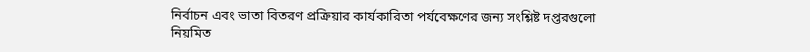নির্বাচন এবং ভাতা বিতরণ প্রক্রিয়ার কার্যকারিতা পর্যবেক্ষণের জন্য সংশ্লিষ্ট দপ্তরগুলো নিয়মিত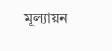মূল্যায়ন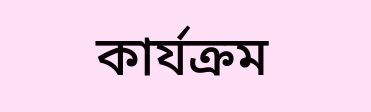কার্যক্রম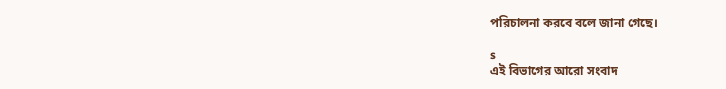পরিচালনা করবে বলে জানা গেছে।

s
এই বিভাগের আরো সংবাদ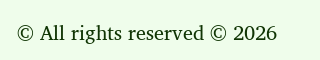© All rights reserved © 2026